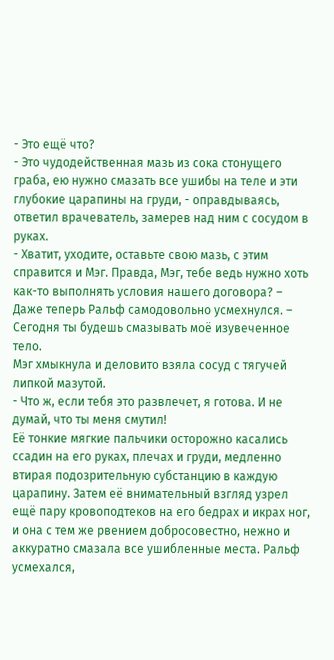- Это ещё что?
- Это чудодейственная мазь из сока стонущего граба, ею нужно смазать все ушибы на теле и эти глубокие царапины на груди, - оправдываясь, ответил врачеватель, замерев над ним с сосудом в руках.
- Хватит, уходите, оставьте свою мазь, с этим справится и Мэг. Правда, Мэг, тебе ведь нужно хоть как-то выполнять условия нашего договора? – Даже теперь Ральф самодовольно усмехнулся. – Сегодня ты будешь смазывать моё изувеченное тело.
Мэг хмыкнула и деловито взяла сосуд с тягучей липкой мазутой.
- Что ж, если тебя это развлечет, я готова. И не думай, что ты меня смутил!
Её тонкие мягкие пальчики осторожно касались ссадин на его руках, плечах и груди, медленно втирая подозрительную субстанцию в каждую царапину. Затем её внимательный взгляд узрел ещё пару кровоподтеков на его бедрах и икрах ног, и она с тем же рвением добросовестно, нежно и аккуратно смазала все ушибленные места. Ральф усмехался,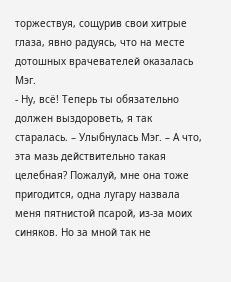торжествуя, сощурив свои хитрые глаза, явно радуясь, что на месте дотошных врачевателей оказалась Мэг.
- Ну, всё! Теперь ты обязательно должен выздороветь, я так старалась. – Улыбнулась Мэг. – А что, эта мазь действительно такая целебная? Пожалуй, мне она тоже пригодится, одна лугару назвала меня пятнистой псарой, из-за моих синяков. Но за мной так не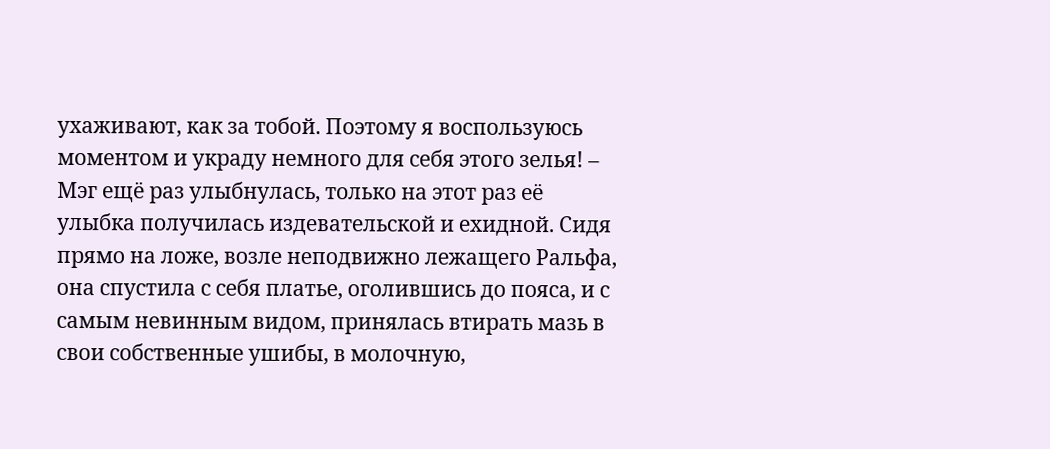ухаживают, как за тобой. Поэтому я воспользуюсь моментом и украду немного для себя этого зелья! – Мэг ещё раз улыбнулась, только на этот раз её улыбка получилась издевательской и ехидной. Сидя прямо на ложе, возле неподвижно лежащего Ральфа, она спустила с себя платье, оголившись до пояса, и с самым невинным видом, принялась втирать мазь в свои собственные ушибы, в молочную,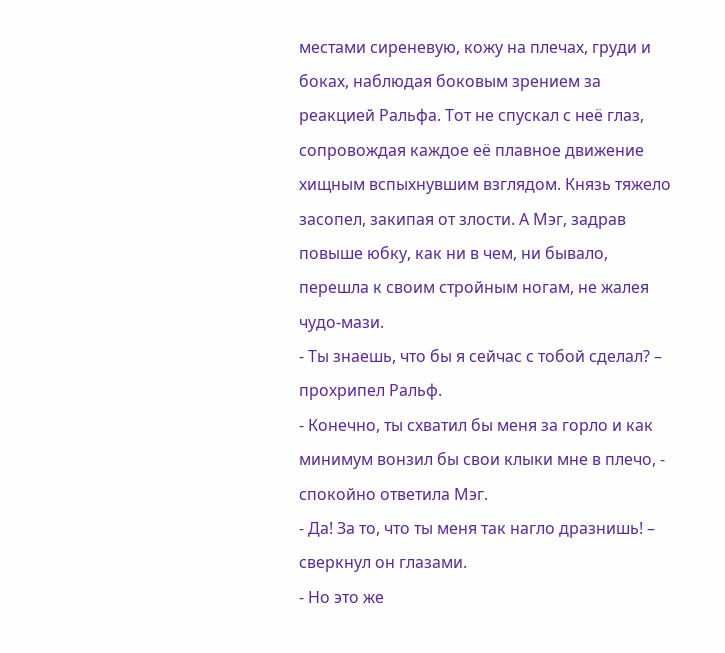местами сиреневую, кожу на плечах, груди и боках, наблюдая боковым зрением за реакцией Ральфа. Тот не спускал с неё глаз, сопровождая каждое её плавное движение хищным вспыхнувшим взглядом. Князь тяжело засопел, закипая от злости. А Мэг, задрав повыше юбку, как ни в чем, ни бывало, перешла к своим стройным ногам, не жалея чудо-мази.
- Ты знаешь, что бы я сейчас с тобой сделал? – прохрипел Ральф.
- Конечно, ты схватил бы меня за горло и как минимум вонзил бы свои клыки мне в плечо, - спокойно ответила Мэг.
- Да! За то, что ты меня так нагло дразнишь! – сверкнул он глазами.
- Но это же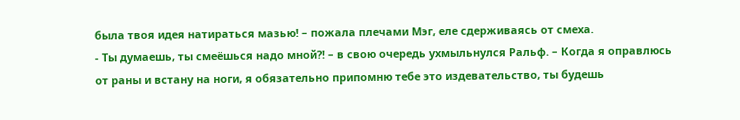была твоя идея натираться мазью! – пожала плечами Мэг, еле сдерживаясь от смеха.
- Ты думаешь, ты смеёшься надо мной?! – в свою очередь ухмыльнулся Ральф. – Когда я оправлюсь от раны и встану на ноги, я обязательно припомню тебе это издевательство, ты будешь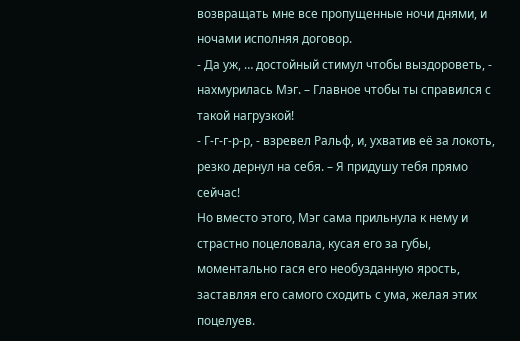возвращать мне все пропущенные ночи днями, и ночами исполняя договор.
- Да уж, … достойный стимул чтобы выздороветь, - нахмурилась Мэг. – Главное чтобы ты справился с такой нагрузкой!
- Г-г-г-р-р, - взревел Ральф, и, ухватив её за локоть, резко дернул на себя. – Я придушу тебя прямо сейчас!
Но вместо этого, Мэг сама прильнула к нему и страстно поцеловала, кусая его за губы, моментально гася его необузданную ярость, заставляя его самого сходить с ума, желая этих поцелуев.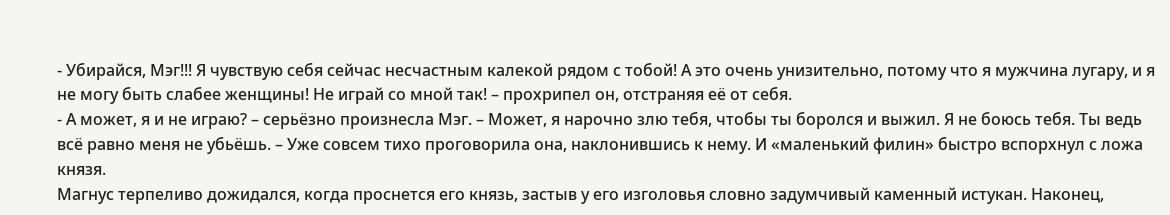- Убирайся, Мэг!!! Я чувствую себя сейчас несчастным калекой рядом с тобой! А это очень унизительно, потому что я мужчина лугару, и я не могу быть слабее женщины! Не играй со мной так! – прохрипел он, отстраняя её от себя.
- А может, я и не играю? – серьёзно произнесла Мэг. – Может, я нарочно злю тебя, чтобы ты боролся и выжил. Я не боюсь тебя. Ты ведь всё равно меня не убьёшь. – Уже совсем тихо проговорила она, наклонившись к нему. И «маленький филин» быстро вспорхнул с ложа князя.
Магнус терпеливо дожидался, когда проснется его князь, застыв у его изголовья словно задумчивый каменный истукан. Наконец,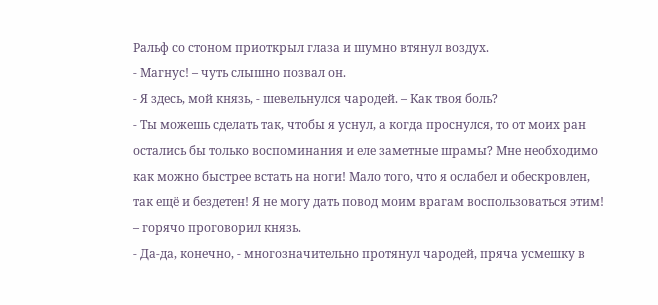Ральф со стоном приоткрыл глаза и шумно втянул воздух.
- Магнус! – чуть слышно позвал он.
- Я здесь, мой князь, - шевельнулся чародей. – Как твоя боль?
- Ты можешь сделать так, чтобы я уснул, а когда проснулся, то от моих ран остались бы только воспоминания и еле заметные шрамы? Мне необходимо как можно быстрее встать на ноги! Мало того, что я ослабел и обескровлен, так ещё и бездетен! Я не могу дать повод моим врагам воспользоваться этим! – горячо проговорил князь.
- Да-да, конечно, - многозначительно протянул чародей, пряча усмешку в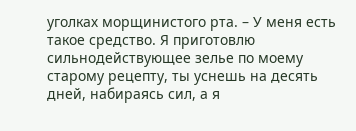уголках морщинистого рта. – У меня есть такое средство. Я приготовлю сильнодействующее зелье по моему старому рецепту, ты уснешь на десять дней, набираясь сил, а я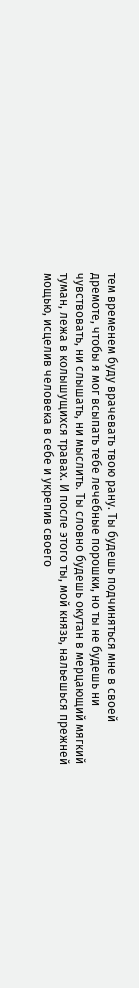тем временем буду врачевать твою рану. Ты будешь подчиняться мне в своей дремоте, чтобы я мог всыпать тебе лечебные порошки, но ты не будешь ни чувствовать, ни слышать, ни мыслить. Ты словно будешь окутан в мерцающий мягкий туман, лежа в колышущихся травах. И после этого ты, мой князь, нальешься прежней мощью, исцелив человека в себе и укрепив своего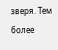зверя. Тем более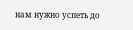нам нужно успеть до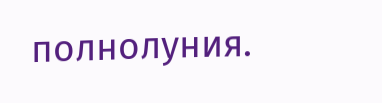полнолуния.